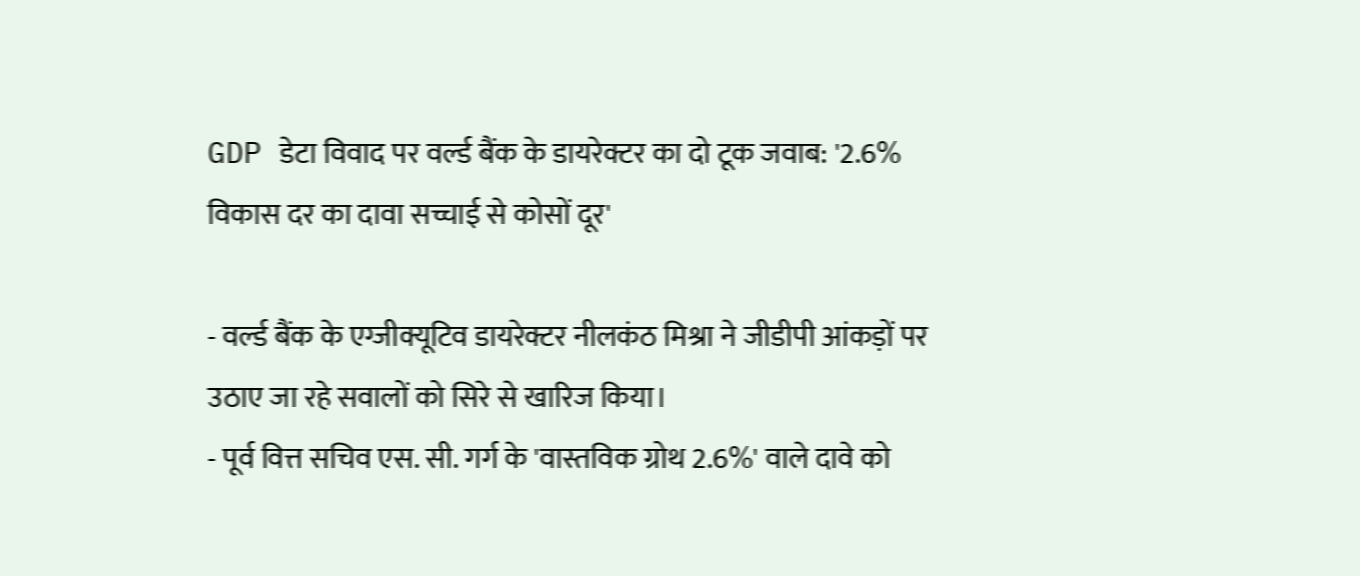GDP डेटा विवाद पर वर्ल्ड बैंक के डायरेक्टर का दो टूक जवाब: '2.6% विकास दर का दावा सच्चाई से कोसों दूर'

- वर्ल्ड बैंक के एग्जीक्यूटिव डायरेक्टर नीलकंठ मिश्रा ने जीडीपी आंकड़ों पर उठाए जा रहे सवालों को सिरे से खारिज किया।
- पूर्व वित्त सचिव एस. सी. गर्ग के 'वास्तविक ग्रोथ 2.6%' वाले दावे को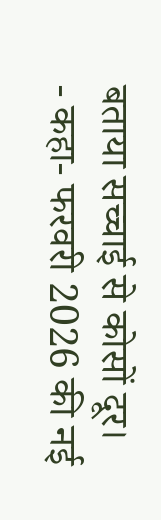बताया सच्चाई से कोसों दूर।
- कहा- फरवरी 2026 की नई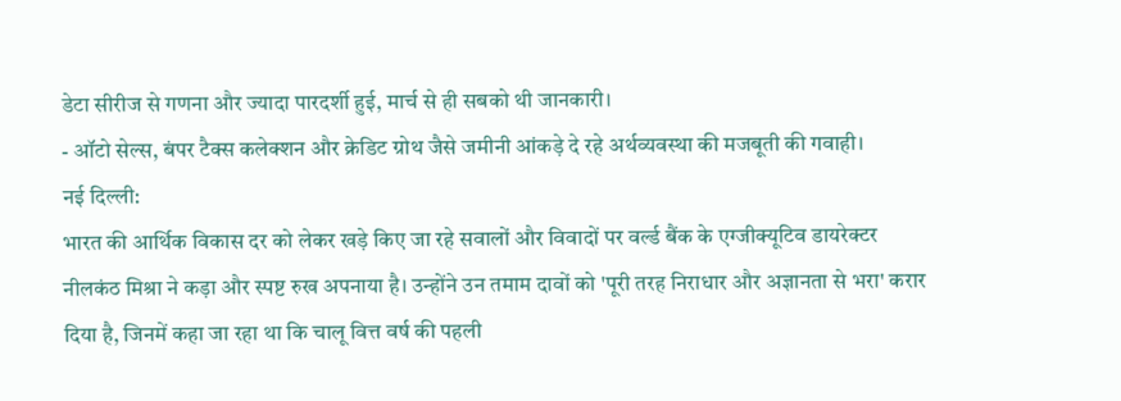डेटा सीरीज से गणना और ज्यादा पारदर्शी हुई, मार्च से ही सबको थी जानकारी।
- ऑटो सेल्स, बंपर टैक्स कलेक्शन और क्रेडिट ग्रोथ जैसे जमीनी आंकड़े दे रहे अर्थव्यवस्था की मजबूती की गवाही।
नई दिल्ली:
भारत की आर्थिक विकास दर को लेकर खड़े किए जा रहे सवालों और विवादों पर वर्ल्ड बैंक के एग्जीक्यूटिव डायरेक्टर नीलकंठ मिश्रा ने कड़ा और स्पष्ट रुख अपनाया है। उन्होंने उन तमाम दावों को 'पूरी तरह निराधार और अज्ञानता से भरा' करार दिया है, जिनमें कहा जा रहा था कि चालू वित्त वर्ष की पहली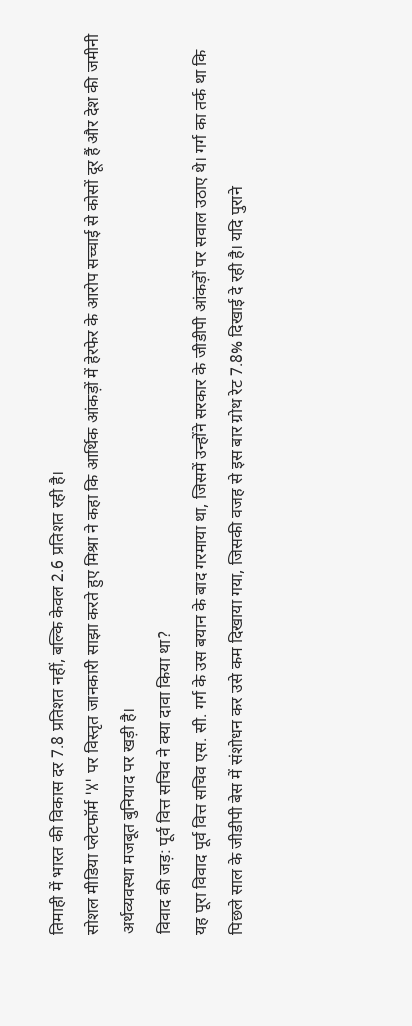तिमाही में भारत की विकास दर 7.8 प्रतिशत नहीं, बल्कि केवल 2.6 प्रतिशत रही है।
सोशल मीडिया प्लेटफॉर्म 'X' पर विस्तृत जानकारी साझा करते हुए मिश्रा ने कहा कि आर्थिक आंकड़ों में हेरफेर के आरोप सच्चाई से कोसों दूर हैं और देश की जमीनी अर्थव्यवस्था मजबूत बुनियाद पर खड़ी है।
विवाद की जड़: पूर्व वित्त सचिव ने क्या दावा किया था?
यह पूरा विवाद पूर्व वित्त सचिव एस. सी. गर्ग के उस बयान के बाद गरमाया था, जिसमें उन्होंने सरकार के जीडीपी आंकड़ों पर सवाल उठाए थे। गर्ग का तर्क था कि पिछले साल के जीडीपी बेस में संशोधन कर उसे कम दिखाया गया, जिसकी वजह से इस बार ग्रोथ रेट 7.8% दिखाई दे रही है। यदि पुराने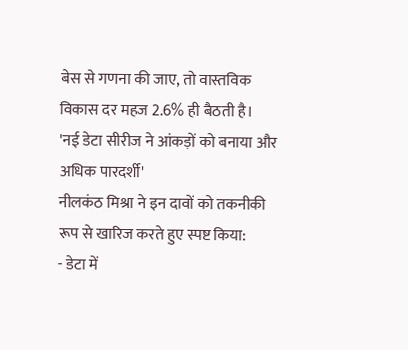बेस से गणना की जाए, तो वास्तविक विकास दर महज 2.6% ही बैठती है।
'नई डेटा सीरीज ने आंकड़ों को बनाया और अधिक पारदर्शी'
नीलकंठ मिश्रा ने इन दावों को तकनीकी रूप से खारिज करते हुए स्पष्ट किया:
- डेटा में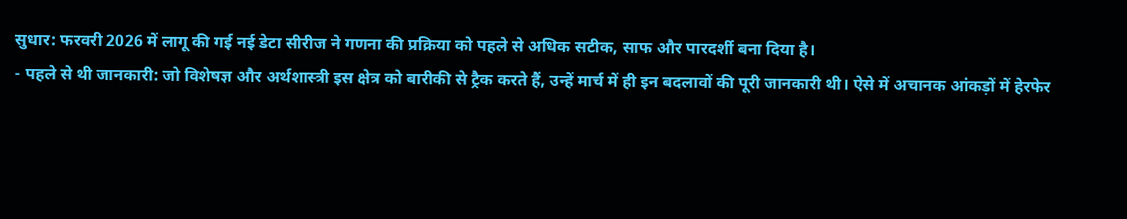सुधार: फरवरी 2026 में लागू की गई नई डेटा सीरीज ने गणना की प्रक्रिया को पहले से अधिक सटीक, साफ और पारदर्शी बना दिया है।
- पहले से थी जानकारी: जो विशेषज्ञ और अर्थशास्त्री इस क्षेत्र को बारीकी से ट्रैक करते हैं, उन्हें मार्च में ही इन बदलावों की पूरी जानकारी थी। ऐसे में अचानक आंकड़ों में हेरफेर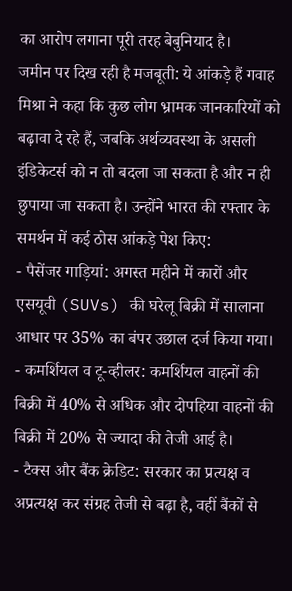का आरोप लगाना पूरी तरह बेबुनियाद है।
जमीन पर दिख रही है मजबूती: ये आंकड़े हैं गवाह
मिश्रा ने कहा कि कुछ लोग भ्रामक जानकारियों को बढ़ावा दे रहे हैं, जबकि अर्थव्यवस्था के असली इंडिकेटर्स को न तो बदला जा सकता है और न ही छुपाया जा सकता है। उन्होंने भारत की रफ्तार के समर्थन में कई ठोस आंकड़े पेश किए:
- पैसेंजर गाड़ियां: अगस्त महीने में कारों और एसयूवी (SUVs) की घरेलू बिक्री में सालाना आधार पर 35% का बंपर उछाल दर्ज किया गया।
- कमर्शियल व टू-व्हीलर: कमर्शियल वाहनों की बिक्री में 40% से अधिक और दोपहिया वाहनों की बिक्री में 20% से ज्यादा की तेजी आई है।
- टैक्स और बैंक क्रेडिट: सरकार का प्रत्यक्ष व अप्रत्यक्ष कर संग्रह तेजी से बढ़ा है, वहीं बैंकों से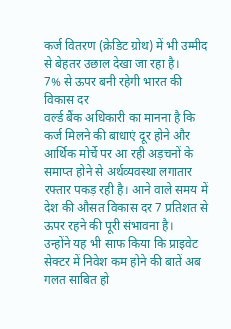कर्ज वितरण (क्रेडिट ग्रोथ) में भी उम्मीद से बेहतर उछाल देखा जा रहा है।
7% से ऊपर बनी रहेगी भारत की विकास दर
वर्ल्ड बैंक अधिकारी का मानना है कि कर्ज मिलने की बाधाएं दूर होने और आर्थिक मोर्चे पर आ रही अड़चनों के समाप्त होने से अर्थव्यवस्था लगातार रफ्तार पकड़ रही है। आने वाले समय में देश की औसत विकास दर 7 प्रतिशत से ऊपर रहने की पूरी संभावना है।
उन्होंने यह भी साफ किया कि प्राइवेट सेक्टर में निवेश कम होने की बातें अब गलत साबित हो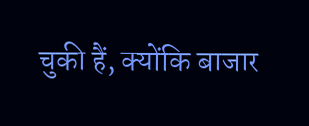चुकी हैं, क्योंकि बाजार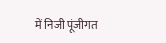में निजी पूंजीगत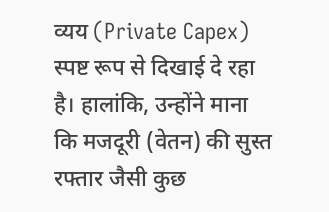व्यय (Private Capex) स्पष्ट रूप से दिखाई दे रहा है। हालांकि, उन्होंने माना कि मजदूरी (वेतन) की सुस्त रफ्तार जैसी कुछ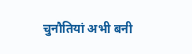चुनौतियां अभी बनी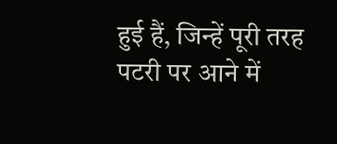हुई हैं, जिन्हें पूरी तरह पटरी पर आने में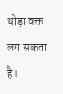थोड़ा वक्त लग सकता है।